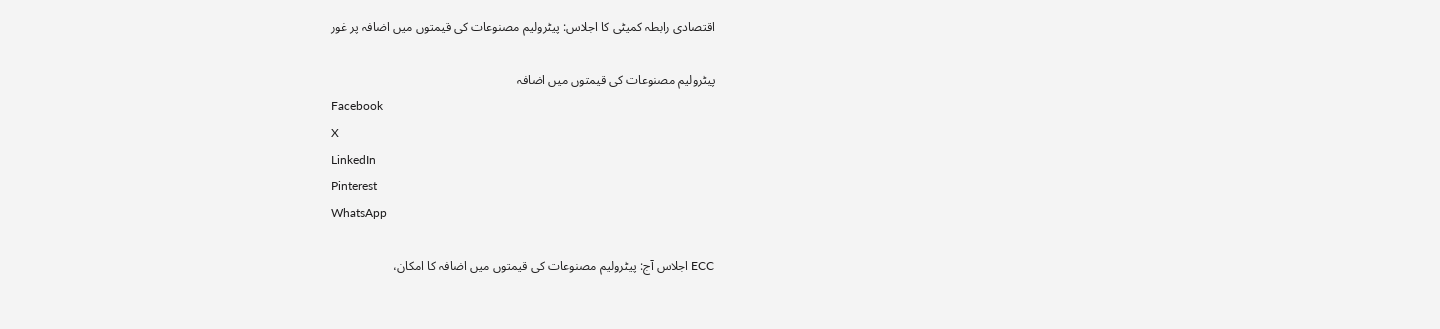اقتصادی رابطہ کمیٹی کا اجلاس: پیٹرولیم مصنوعات کی قیمتوں میں اضافہ پر غور

پیٹرولیم مصنوعات کی قیمتوں میں اضافہ
Facebook
X
LinkedIn
Pinterest
WhatsApp

ECC اجلاس آج: پیٹرولیم مصنوعات کی قیمتوں میں اضافہ کا امکان،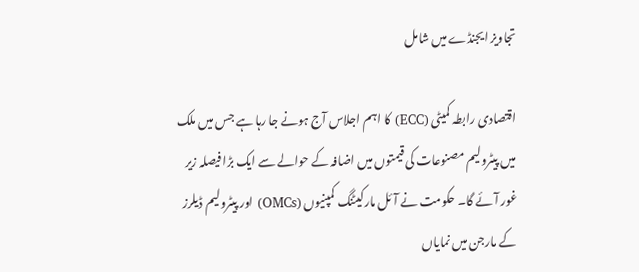تجاویز ایجنڈے میں شامل

اقتصادی رابطہ کمیٹی (ECC) کا اہم اجلاس آج ہونے جا رہا ہے جس میں ملک میں پیٹرولیم مصنوعات کی قیمتوں میں اضافہ کے حوالے سے ایک بڑا فیصلہ زیر غور آئے گا۔ حکومت نے آئل مارکیٹنگ کمپنیوں (OMCs) اور پیٹرولیم ڈیلرز کے مارجن میں نمایاں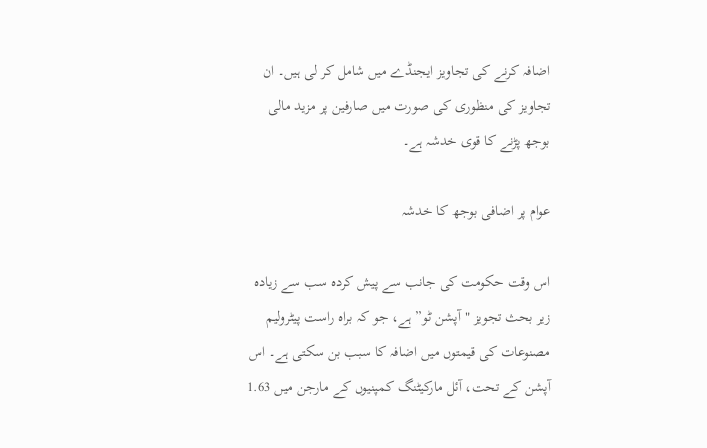اضافہ کرنے کی تجاویز ایجنڈے میں شامل کر لی ہیں۔ ان تجاویز کی منظوری کی صورت میں صارفین پر مزید مالی بوجھ پڑنے کا قوی خدشہ ہے۔

عوام پر اضافی بوجھ کا خدشہ

اس وقت حکومت کی جانب سے پیش کردہ سب سے زیادہ زیر بحث تجویز "آپشن ٹو” ہے، جو کہ براہ راست پیٹرولیم مصنوعات کی قیمتوں میں اضافہ کا سبب بن سکتی ہے۔ اس آپشن کے تحت، آئل مارکیٹنگ کمپنیوں کے مارجن میں 1.63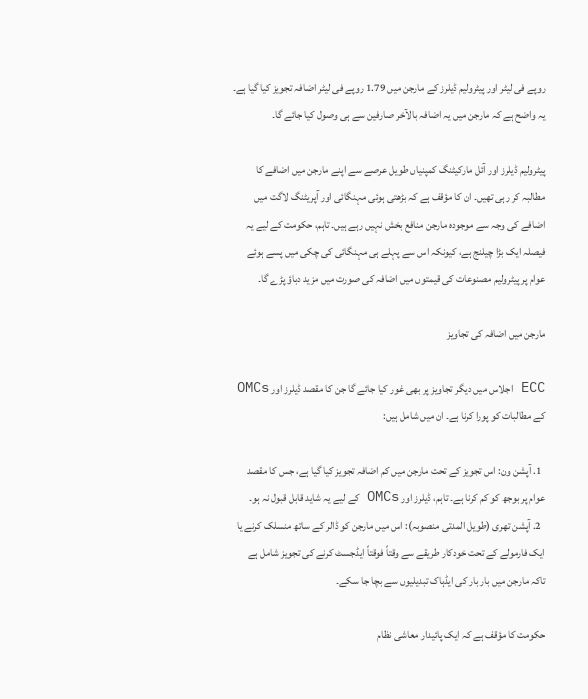روپے فی لیٹر اور پیٹرولیم ڈیلرز کے مارجن میں 1.79 روپے فی لیٹر اضافہ تجویز کیا گیا ہے۔ یہ واضح ہے کہ مارجن میں یہ اضافہ بالآخر صارفین سے ہی وصول کیا جائے گا۔

پیٹرولیم ڈیلرز اور آئل مارکیٹنگ کمپنیاں طویل عرصے سے اپنے مارجن میں اضافے کا مطالبہ کر رہی تھیں۔ ان کا مؤقف ہے کہ بڑھتی ہوئی مہنگائی اور آپریٹنگ لاگت میں اضافے کی وجہ سے موجودہ مارجن منافع بخش نہیں رہے ہیں۔ تاہم، حکومت کے لیے یہ فیصلہ ایک بڑا چیلنج ہے، کیونکہ اس سے پہلے ہی مہنگائی کی چکی میں پسے ہوئے عوام پر پیٹرولیم مصنوعات کی قیمتوں میں اضافہ کی صورت میں مزید دباؤ پڑے گا۔

مارجن میں اضافہ کی تجاویز

ECC اجلاس میں دیگر تجاویز پر بھی غور کیا جائے گا جن کا مقصد ڈیلرز اور OMCs کے مطالبات کو پورا کرنا ہے۔ ان میں شامل ہیں:

  1. آپشن ون: اس تجویز کے تحت مارجن میں کم اضافہ تجویز کیا گیا ہے، جس کا مقصد عوام پر بوجھ کو کم کرنا ہے۔ تاہم، ڈیلرز اور OMCs کے لیے یہ شاید قابل قبول نہ ہو۔
  2. آپشن تھری (طویل المدتی منصوبہ): اس میں مارجن کو ڈالر کے ساتھ منسلک کرنے یا ایک فارمولے کے تحت خودکار طریقے سے وقتاً فوقتاً ایڈجسٹ کرنے کی تجویز شامل ہے تاکہ مارجن میں بار بار کی ایڈہاک تبدیلیوں سے بچا جا سکے۔

حکومت کا مؤقف ہے کہ ایک پائیدار معاشی نظام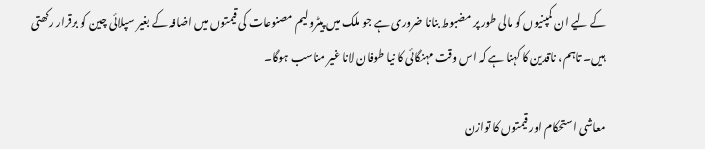کے لیے ان کمپنیوں کو مالی طور پر مضبوط بنانا ضروری ہے جو ملک میں پیٹرولیم مصنوعات کی قیمتوں میں اضافہ کے بغیر سپلائی چین کو برقرار رکھتی ہیں۔ تاہم، ناقدین کا کہنا ہے کہ اس وقت مہنگائی کا نیا طوفان لانا غیر مناسب ہوگا۔

معاشی استحکام اور قیمتوں کا توازن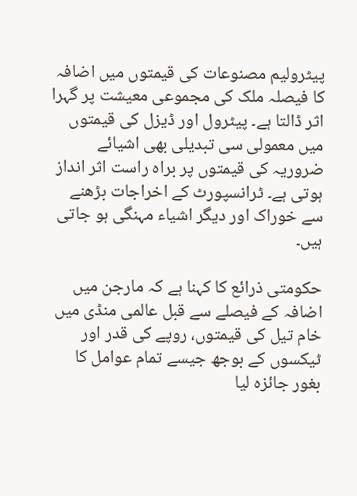پیٹرولیم مصنوعات کی قیمتوں میں اضافہ کا فیصلہ ملک کی مجموعی معیشت پر گہرا اثر ڈالتا ہے۔ پیٹرول اور ڈیزل کی قیمتوں میں معمولی سی تبدیلی بھی اشیائے ضروریہ کی قیمتوں پر براہ راست اثر انداز ہوتی ہے۔ ٹرانسپورٹ کے اخراجات بڑھنے سے خوراک اور دیگر اشیاء مہنگی ہو جاتی ہیں۔

حکومتی ذرائع کا کہنا ہے کہ مارجن میں اضافہ کے فیصلے سے قبل عالمی منڈی میں خام تیل کی قیمتوں، روپے کی قدر اور ٹیکسوں کے بوجھ جیسے تمام عوامل کا بغور جائزہ لیا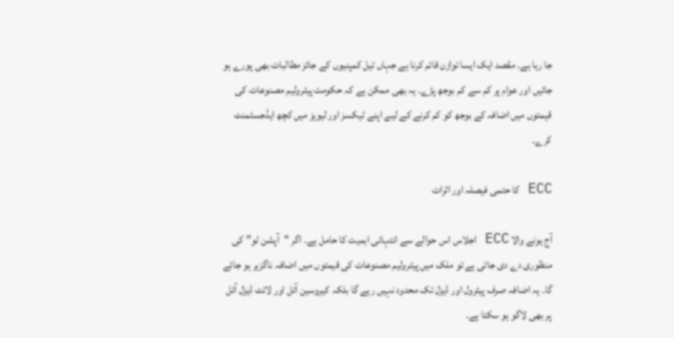جا رہا ہے۔ مقصد ایک ایسا توازن قائم کرنا ہے جہاں تیل کمپنیوں کے جائز مطالبات بھی پورے ہو جائیں اور عوام پر کم سے کم بوجھ پڑے۔ یہ بھی ممکن ہے کہ حکومت پیٹرولیم مصنوعات کی قیمتوں میں اضافہ کے بوجھ کو کم کرنے کے لیے اپنے ٹیکسز اور لیویز میں کچھ ایڈجسٹمنٹ کرے۔

ECC کا حتمی فیصلہ اور اثرات

آج ہونے والا ECC اجلاس اس حوالے سے انتہائی اہمیت کا حامل ہے۔ اگر "آپشن ٹو” کی منظوری دے دی جاتی ہے تو ملک میں پیٹرولیم مصنوعات کی قیمتوں میں اضافہ ناگزیر ہو جائے گا۔ یہ اضافہ صرف پیٹرول اور ڈیزل تک محدود نہیں رہے گا بلکہ کیروسین آئل اور لائٹ ڈیزل آئل پر بھی لاگو ہو سکتا ہے۔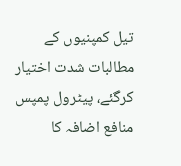تیل کمپنیوں کے مطالبات شدت اختیار کرگئے، پیٹرول پمپس منافع اضافہ کا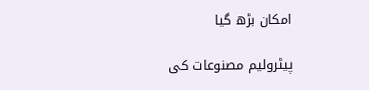امکان بڑھ گیا

پیٹرولیم مصنوعات کی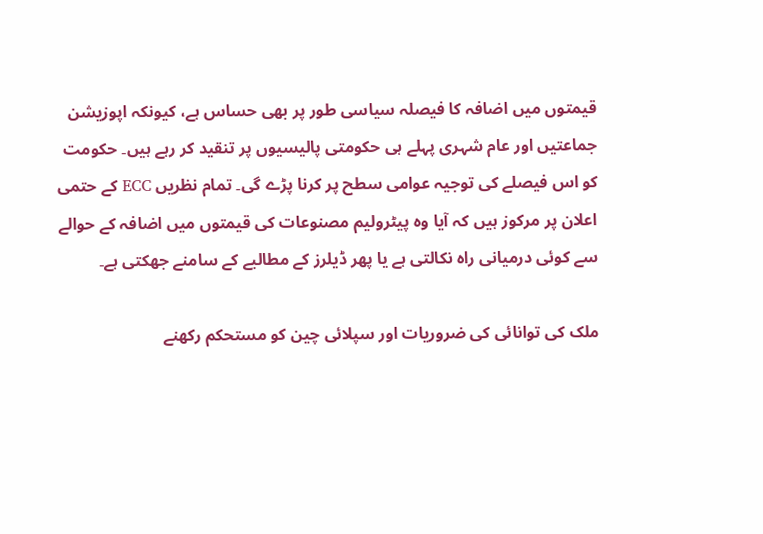قیمتوں میں اضافہ کا فیصلہ سیاسی طور پر بھی حساس ہے، کیونکہ اپوزیشن جماعتیں اور عام شہری پہلے ہی حکومتی پالیسیوں پر تنقید کر رہے ہیں۔ حکومت کو اس فیصلے کی توجیہ عوامی سطح پر کرنا پڑے گی۔ تمام نظریں ECC کے حتمی اعلان پر مرکوز ہیں کہ آیا وہ پیٹرولیم مصنوعات کی قیمتوں میں اضافہ کے حوالے سے کوئی درمیانی راہ نکالتی ہے یا پھر ڈیلرز کے مطالبے کے سامنے جھکتی ہے۔

ملک کی توانائی کی ضروریات اور سپلائی چین کو مستحکم رکھنے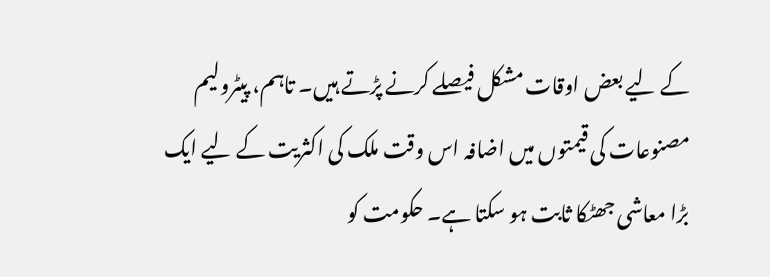کے لیے بعض اوقات مشکل فیصلے کرنے پڑتے ہیں۔ تاہم، پیٹرولیم مصنوعات کی قیمتوں میں اضافہ اس وقت ملک کی اکثریت کے لیے ایک بڑا معاشی جھٹکا ثابت ہو سکتا ہے۔ حکومت کو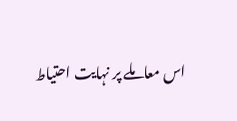اس معاملے پر نہایت احتیاط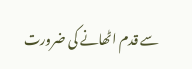سے قدم اٹھانے کی ضرورت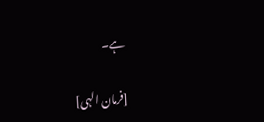ہے۔

[فرمان الہی]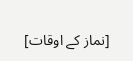[نماز کے اوقات]